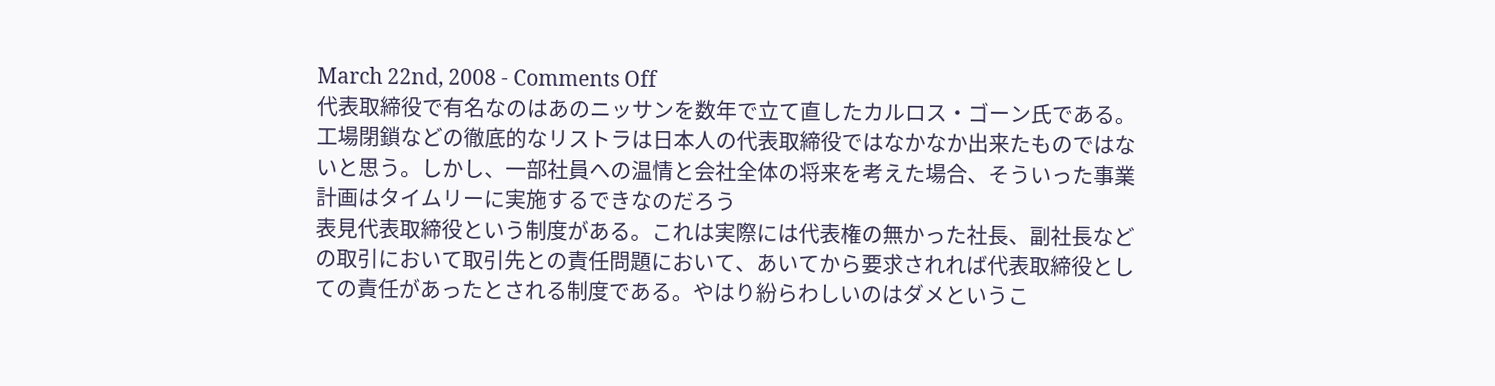March 22nd, 2008 - Comments Off
代表取締役で有名なのはあのニッサンを数年で立て直したカルロス・ゴーン氏である。工場閉鎖などの徹底的なリストラは日本人の代表取締役ではなかなか出来たものではないと思う。しかし、一部社員への温情と会社全体の将来を考えた場合、そういった事業計画はタイムリーに実施するできなのだろう
表見代表取締役という制度がある。これは実際には代表権の無かった社長、副社長などの取引において取引先との責任問題において、あいてから要求されれば代表取締役としての責任があったとされる制度である。やはり紛らわしいのはダメというこ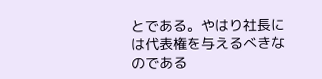とである。やはり社長には代表権を与えるべきなのである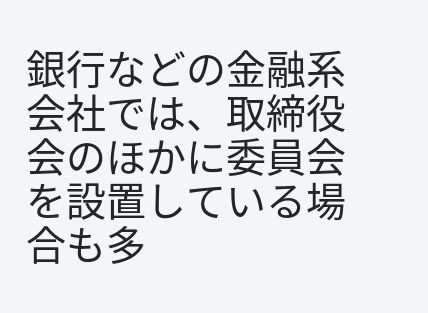銀行などの金融系会社では、取締役会のほかに委員会を設置している場合も多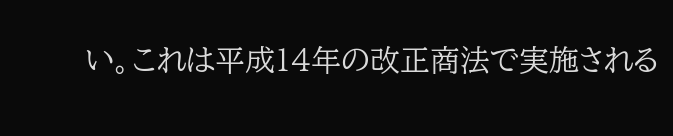い。これは平成14年の改正商法で実施される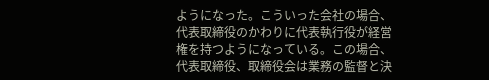ようになった。こういった会社の場合、代表取締役のかわりに代表執行役が経営権を持つようになっている。この場合、代表取締役、取締役会は業務の監督と決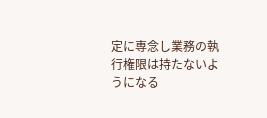定に専念し業務の執行権限は持たないようになる